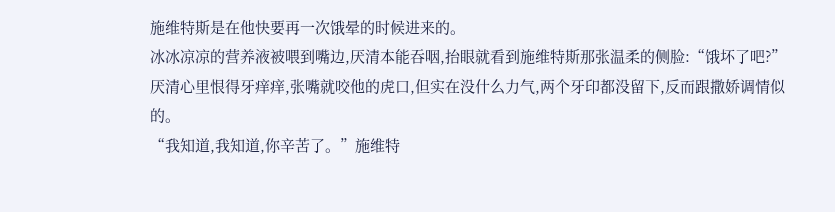施维特斯是在他快要再一次饿晕的时候进来的。
冰冰凉凉的营养液被喂到嘴边,厌清本能吞咽,抬眼就看到施维特斯那张温柔的侧脸:“饿坏了吧?”
厌清心里恨得牙痒痒,张嘴就咬他的虎口,但实在没什么力气,两个牙印都没留下,反而跟撒娇调情似的。
“我知道,我知道,你辛苦了。”施维特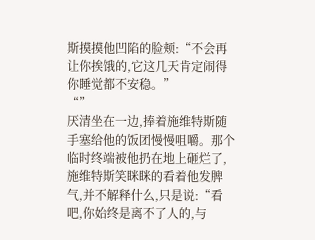斯摸摸他凹陷的脸颊:“不会再让你挨饿的,它这几天肯定闹得你睡觉都不安稳。”
“”
厌清坐在一边,捧着施维特斯随手塞给他的饭团慢慢咀嚼。那个临时终端被他扔在地上砸烂了,施维特斯笑眯眯的看着他发脾气,并不解释什么,只是说:“看吧,你始终是离不了人的,与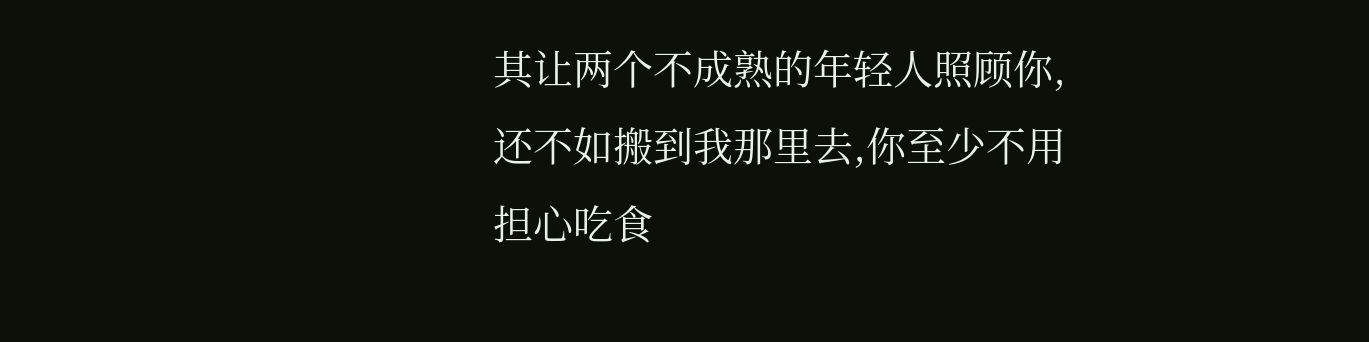其让两个不成熟的年轻人照顾你,还不如搬到我那里去,你至少不用担心吃食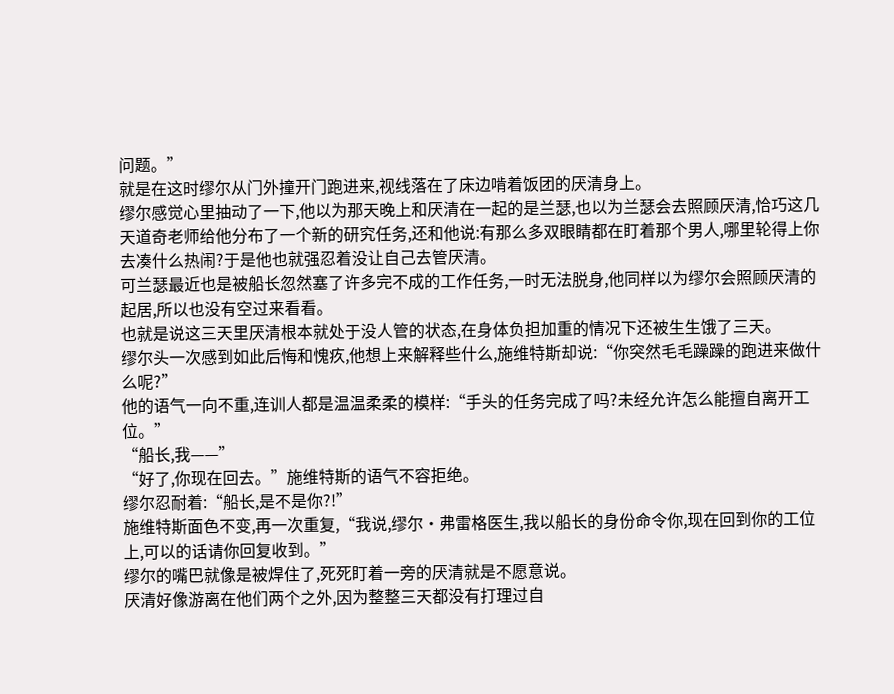问题。”
就是在这时缪尔从门外撞开门跑进来,视线落在了床边啃着饭团的厌清身上。
缪尔感觉心里抽动了一下,他以为那天晚上和厌清在一起的是兰瑟,也以为兰瑟会去照顾厌清,恰巧这几天道奇老师给他分布了一个新的研究任务,还和他说:有那么多双眼睛都在盯着那个男人,哪里轮得上你去凑什么热闹?于是他也就强忍着没让自己去管厌清。
可兰瑟最近也是被船长忽然塞了许多完不成的工作任务,一时无法脱身,他同样以为缪尔会照顾厌清的起居,所以也没有空过来看看。
也就是说这三天里厌清根本就处于没人管的状态,在身体负担加重的情况下还被生生饿了三天。
缪尔头一次感到如此后悔和愧疚,他想上来解释些什么,施维特斯却说:“你突然毛毛躁躁的跑进来做什么呢?”
他的语气一向不重,连训人都是温温柔柔的模样:“手头的任务完成了吗?未经允许怎么能擅自离开工位。”
“船长,我——”
“好了,你现在回去。”施维特斯的语气不容拒绝。
缪尔忍耐着:“船长,是不是你?!”
施维特斯面色不变,再一次重复,“我说,缪尔·弗雷格医生,我以船长的身份命令你,现在回到你的工位上,可以的话请你回复收到。”
缪尔的嘴巴就像是被焊住了,死死盯着一旁的厌清就是不愿意说。
厌清好像游离在他们两个之外,因为整整三天都没有打理过自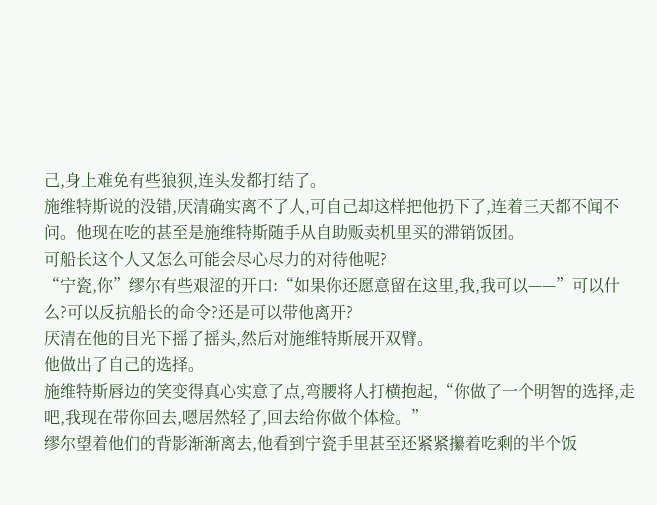己,身上难免有些狼狈,连头发都打结了。
施维特斯说的没错,厌清确实离不了人,可自己却这样把他扔下了,连着三天都不闻不问。他现在吃的甚至是施维特斯随手从自助贩卖机里买的滞销饭团。
可船长这个人又怎么可能会尽心尽力的对待他呢?
“宁瓷,你”缪尔有些艰涩的开口:“如果你还愿意留在这里,我,我可以——”可以什么?可以反抗船长的命令?还是可以带他离开?
厌清在他的目光下摇了摇头,然后对施维特斯展开双臂。
他做出了自己的选择。
施维特斯唇边的笑变得真心实意了点,弯腰将人打横抱起,“你做了一个明智的选择,走吧,我现在带你回去,嗯居然轻了,回去给你做个体检。”
缪尔望着他们的背影渐渐离去,他看到宁瓷手里甚至还紧紧攥着吃剩的半个饭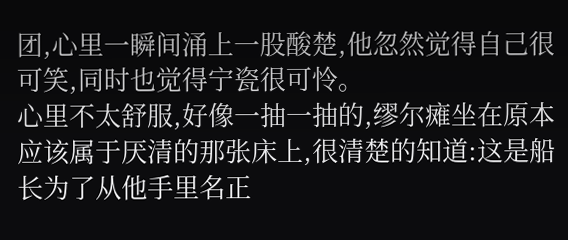团,心里一瞬间涌上一股酸楚,他忽然觉得自己很可笑,同时也觉得宁瓷很可怜。
心里不太舒服,好像一抽一抽的,缪尔瘫坐在原本应该属于厌清的那张床上,很清楚的知道:这是船长为了从他手里名正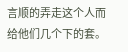言顺的弄走这个人而给他们几个下的套。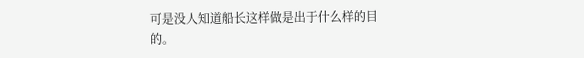可是没人知道船长这样做是出于什么样的目的。